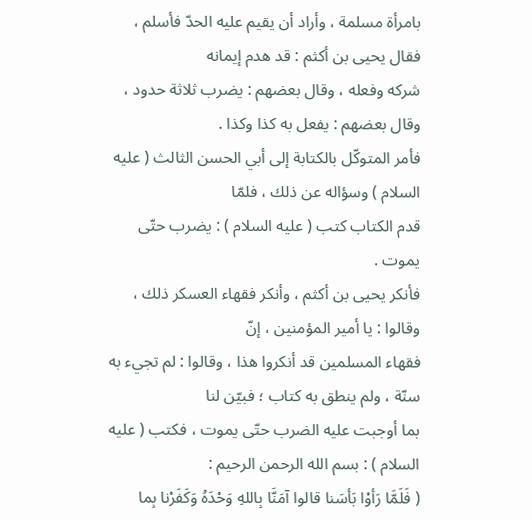بامرأة مسلمة ، وأراد أن يقيم عليه الحدّ فأسلم ، فقال يحيى بن أكثم : قد هدم إيمانه
شركه وفعله ، وقال بعضهم : يضرب ثلاثة حدود ، وقال بعضهم : يفعل به كذا وكذا .
فأمر المتوكّل بالكتابة إلى أبي الحسن الثالث ( عليه السلام ) وسؤاله عن ذلك ، فلمّا
قدم الكتاب كتب ( عليه السلام ) : يضرب حتّى يموت .
فأنكر يحيى بن أكثم ، وأنكر فقهاء العسكر ذلك ، وقالوا : يا أمير المؤمنين ، إنّ
فقهاء المسلمين قد أنكروا هذا ، وقالوا : لم تجيء به سنّة ، ولم ينطق به كتاب ؛ فبيّن لنا
بما أوجبت عليه الضرب حتّى يموت ، فكتب ( عليه السلام ) : بسم الله الرحمن الرحيم :
( فَلَمَّا رَأوْا بَأسَنا قالوا آمَنَّا بِاللهِ وَحْدَهُ وَكَفَرْنا بِما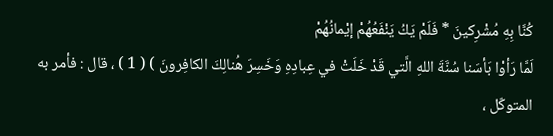كُنَّا بِهِ مُشْرِكينَ * فَلَمْ يَكُ يَنْفَعُهُمْ إيْمانُهُمْ
لَمَّا رَأوْا بَأسَنا سُنَّةَ اللهِ الَّتي قَدْ خَلَتْ في عِبادِهِ وَخَسِرَ هُنالِكَ الكافِرونَ ) ( 1 ) ، قال : فأمر به
المتوكّل ،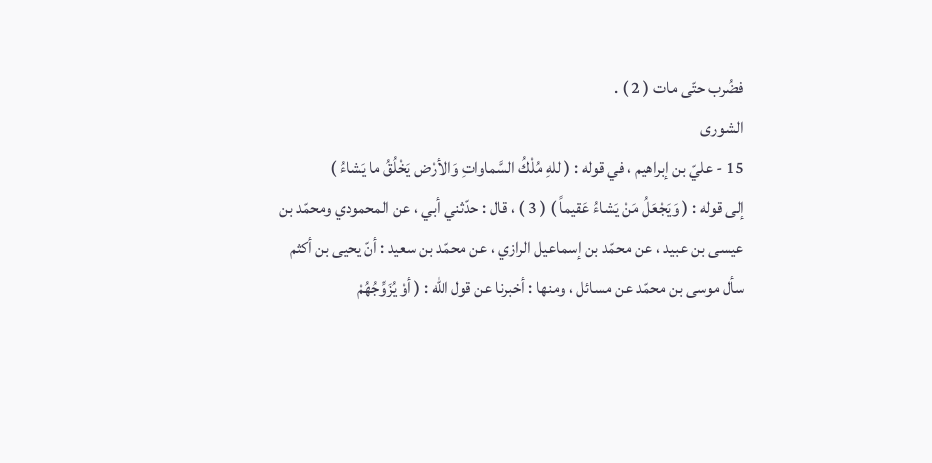فضُرب حتّى مات ( 2 ) .
الشورى
15 - عليّ بن إبراهيم ، في قوله : ( للهِ مُلْكُ السَّماواتِ وَالأرْض يَخْلُقُ ما يَشاءُ )
إلى قوله : ( وَيَجْعَلُ مَنْ يَشاءُ عَقيماً ) ( 3 ) ، قال : حدّثني أبي ، عن المحمودي ومحمّد بن
عيسى بن عبيد ، عن محمّد بن إسماعيل الرازي ، عن محمّد بن سعيد : أنّ يحيى بن أكثم
سأل موسى بن محمّد عن مسائل ، ومنها : أخبرنا عن قول الله : ( أوْ يُزَوِّجُهُمْ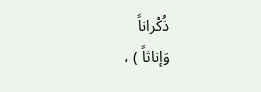ذُكْراناً
وَإناثاً ) ،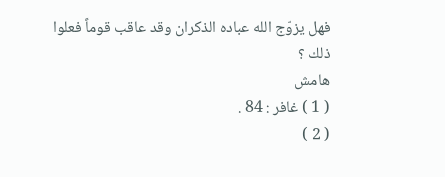فهل يزوّج الله عباده الذكران وقد عاقب قوماً فعلوا ذلك ؟
هامش
( 1 ) غافر : 84 .
( 2 )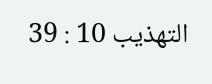التهذيب 10 : 39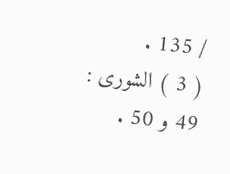/ 135 .
( 3 ) الشورى : 49 و 50 .